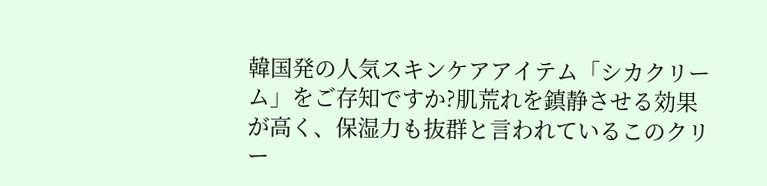韓国発の人気スキンケアアイテム「シカクリーム」をご存知ですか?肌荒れを鎮静させる効果が高く、保湿力も抜群と言われているこのクリー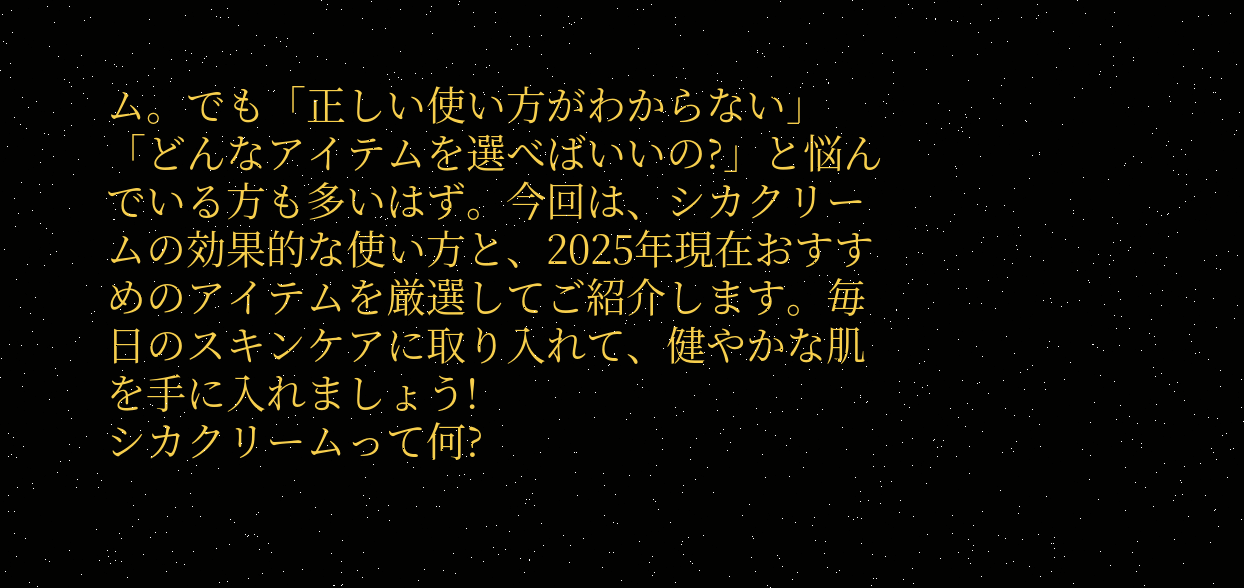ム。でも「正しい使い方がわからない」「どんなアイテムを選べばいいの?」と悩んでいる方も多いはず。今回は、シカクリームの効果的な使い方と、2025年現在おすすめのアイテムを厳選してご紹介します。毎日のスキンケアに取り入れて、健やかな肌を手に入れましょう!
シカクリームって何?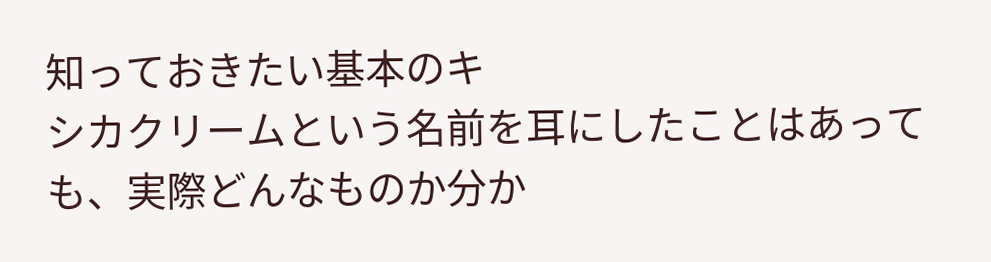知っておきたい基本のキ
シカクリームという名前を耳にしたことはあっても、実際どんなものか分か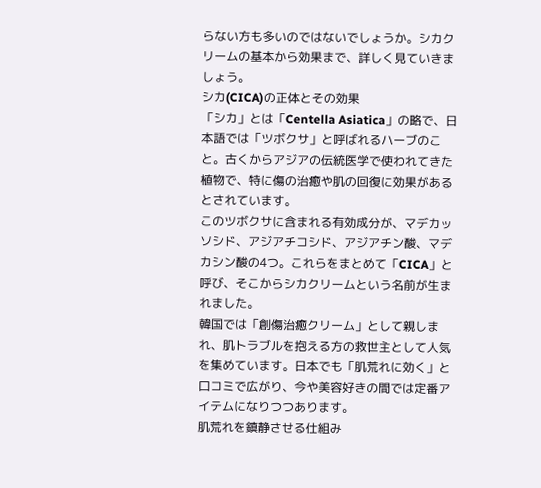らない方も多いのではないでしょうか。シカクリームの基本から効果まで、詳しく見ていきましょう。
シカ(CICA)の正体とその効果
「シカ」とは「Centella Asiatica」の略で、日本語では「ツボクサ」と呼ばれるハーブのこと。古くからアジアの伝統医学で使われてきた植物で、特に傷の治癒や肌の回復に効果があるとされています。
このツボクサに含まれる有効成分が、マデカッソシド、アジアチコシド、アジアチン酸、マデカシン酸の4つ。これらをまとめて「CICA」と呼び、そこからシカクリームという名前が生まれました。
韓国では「創傷治癒クリーム」として親しまれ、肌トラブルを抱える方の救世主として人気を集めています。日本でも「肌荒れに効く」と口コミで広がり、今や美容好きの間では定番アイテムになりつつあります。
肌荒れを鎮静させる仕組み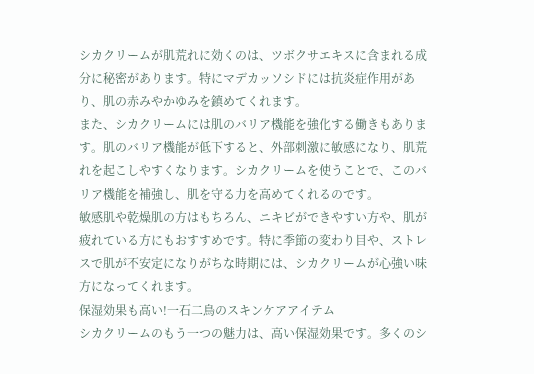シカクリームが肌荒れに効くのは、ツボクサエキスに含まれる成分に秘密があります。特にマデカッソシドには抗炎症作用があり、肌の赤みやかゆみを鎮めてくれます。
また、シカクリームには肌のバリア機能を強化する働きもあります。肌のバリア機能が低下すると、外部刺激に敏感になり、肌荒れを起こしやすくなります。シカクリームを使うことで、このバリア機能を補強し、肌を守る力を高めてくれるのです。
敏感肌や乾燥肌の方はもちろん、ニキビができやすい方や、肌が疲れている方にもおすすめです。特に季節の変わり目や、ストレスで肌が不安定になりがちな時期には、シカクリームが心強い味方になってくれます。
保湿効果も高い!一石二鳥のスキンケアアイテム
シカクリームのもう一つの魅力は、高い保湿効果です。多くのシ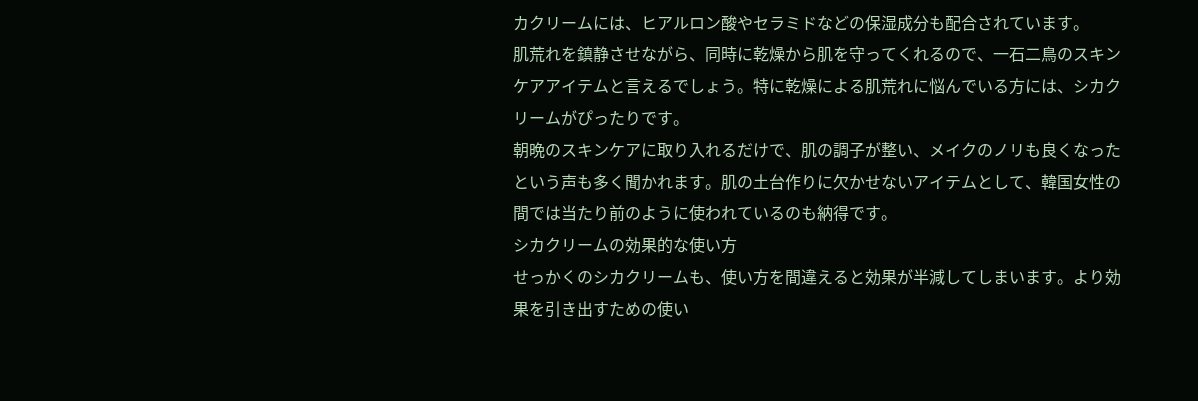カクリームには、ヒアルロン酸やセラミドなどの保湿成分も配合されています。
肌荒れを鎮静させながら、同時に乾燥から肌を守ってくれるので、一石二鳥のスキンケアアイテムと言えるでしょう。特に乾燥による肌荒れに悩んでいる方には、シカクリームがぴったりです。
朝晩のスキンケアに取り入れるだけで、肌の調子が整い、メイクのノリも良くなったという声も多く聞かれます。肌の土台作りに欠かせないアイテムとして、韓国女性の間では当たり前のように使われているのも納得です。
シカクリームの効果的な使い方
せっかくのシカクリームも、使い方を間違えると効果が半減してしまいます。より効果を引き出すための使い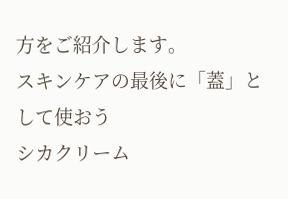方をご紹介します。
スキンケアの最後に「蓋」として使おう
シカクリーム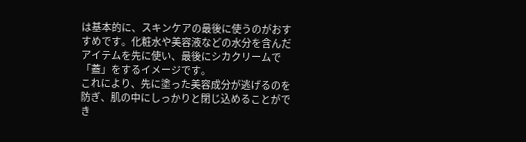は基本的に、スキンケアの最後に使うのがおすすめです。化粧水や美容液などの水分を含んだアイテムを先に使い、最後にシカクリームで「蓋」をするイメージです。
これにより、先に塗った美容成分が逃げるのを防ぎ、肌の中にしっかりと閉じ込めることができ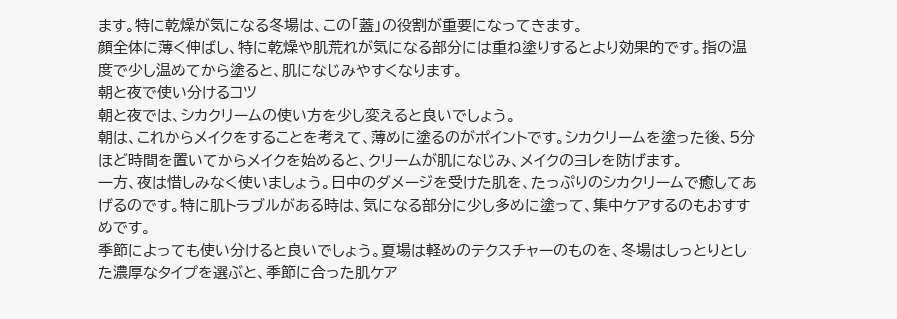ます。特に乾燥が気になる冬場は、この「蓋」の役割が重要になってきます。
顔全体に薄く伸ばし、特に乾燥や肌荒れが気になる部分には重ね塗りするとより効果的です。指の温度で少し温めてから塗ると、肌になじみやすくなります。
朝と夜で使い分けるコツ
朝と夜では、シカクリームの使い方を少し変えると良いでしょう。
朝は、これからメイクをすることを考えて、薄めに塗るのがポイントです。シカクリームを塗った後、5分ほど時間を置いてからメイクを始めると、クリームが肌になじみ、メイクのヨレを防げます。
一方、夜は惜しみなく使いましょう。日中のダメージを受けた肌を、たっぷりのシカクリームで癒してあげるのです。特に肌トラブルがある時は、気になる部分に少し多めに塗って、集中ケアするのもおすすめです。
季節によっても使い分けると良いでしょう。夏場は軽めのテクスチャーのものを、冬場はしっとりとした濃厚なタイプを選ぶと、季節に合った肌ケア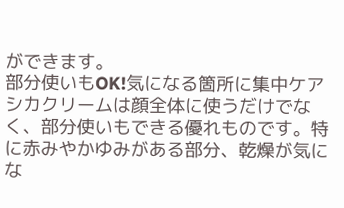ができます。
部分使いもOK!気になる箇所に集中ケア
シカクリームは顔全体に使うだけでなく、部分使いもできる優れものです。特に赤みやかゆみがある部分、乾燥が気にな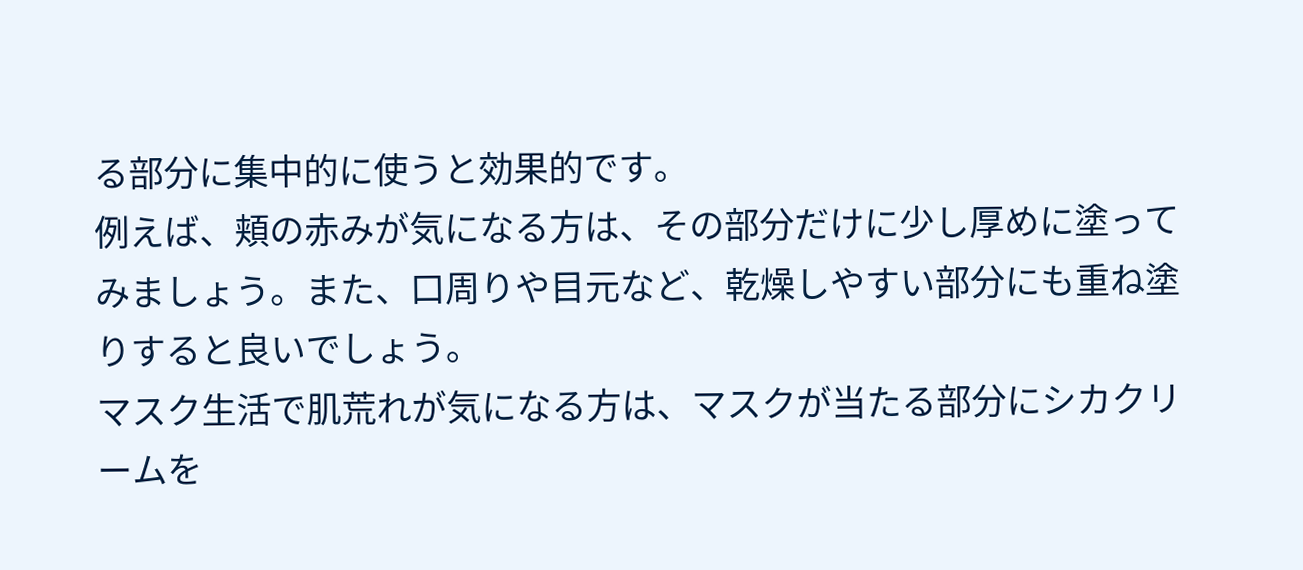る部分に集中的に使うと効果的です。
例えば、頬の赤みが気になる方は、その部分だけに少し厚めに塗ってみましょう。また、口周りや目元など、乾燥しやすい部分にも重ね塗りすると良いでしょう。
マスク生活で肌荒れが気になる方は、マスクが当たる部分にシカクリームを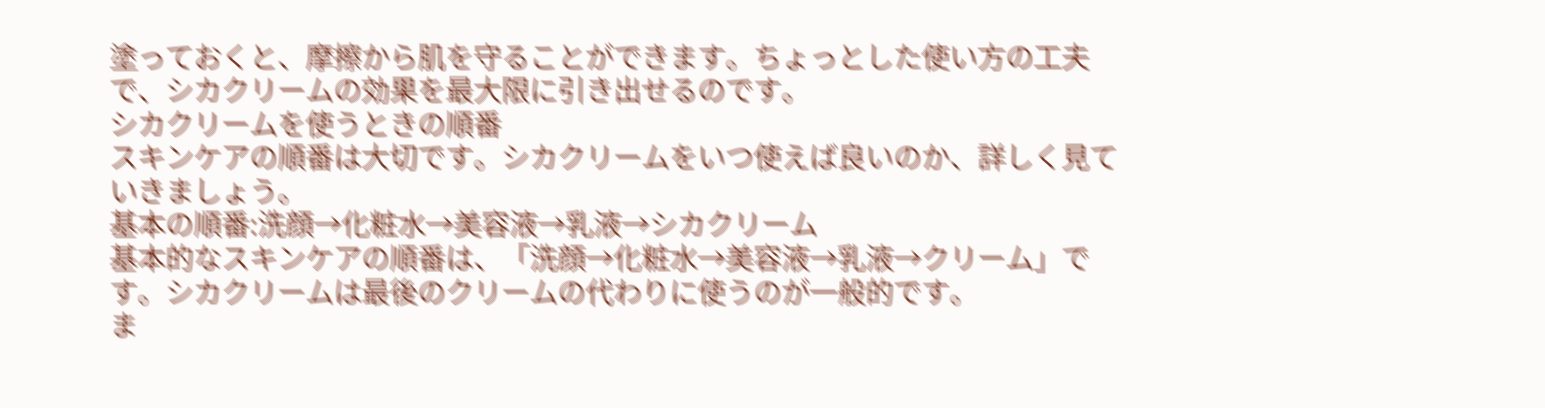塗っておくと、摩擦から肌を守ることができます。ちょっとした使い方の工夫で、シカクリームの効果を最大限に引き出せるのです。
シカクリームを使うときの順番
スキンケアの順番は大切です。シカクリームをいつ使えば良いのか、詳しく見ていきましょう。
基本の順番:洗顔→化粧水→美容液→乳液→シカクリーム
基本的なスキンケアの順番は、「洗顔→化粧水→美容液→乳液→クリーム」です。シカクリームは最後のクリームの代わりに使うのが一般的です。
ま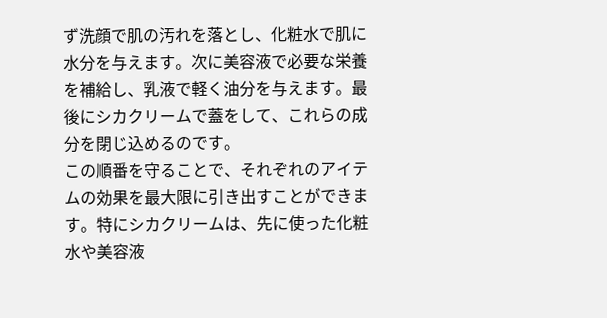ず洗顔で肌の汚れを落とし、化粧水で肌に水分を与えます。次に美容液で必要な栄養を補給し、乳液で軽く油分を与えます。最後にシカクリームで蓋をして、これらの成分を閉じ込めるのです。
この順番を守ることで、それぞれのアイテムの効果を最大限に引き出すことができます。特にシカクリームは、先に使った化粧水や美容液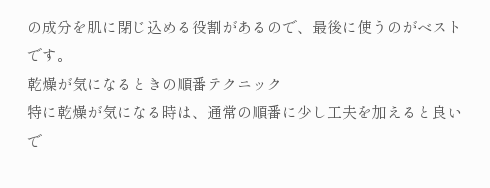の成分を肌に閉じ込める役割があるので、最後に使うのがベストです。
乾燥が気になるときの順番テクニック
特に乾燥が気になる時は、通常の順番に少し工夫を加えると良いで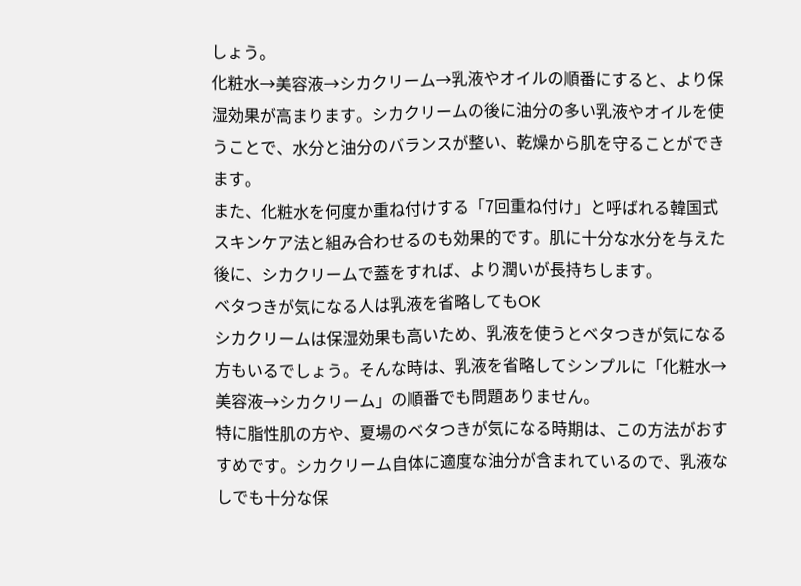しょう。
化粧水→美容液→シカクリーム→乳液やオイルの順番にすると、より保湿効果が高まります。シカクリームの後に油分の多い乳液やオイルを使うことで、水分と油分のバランスが整い、乾燥から肌を守ることができます。
また、化粧水を何度か重ね付けする「7回重ね付け」と呼ばれる韓国式スキンケア法と組み合わせるのも効果的です。肌に十分な水分を与えた後に、シカクリームで蓋をすれば、より潤いが長持ちします。
ベタつきが気になる人は乳液を省略してもOK
シカクリームは保湿効果も高いため、乳液を使うとベタつきが気になる方もいるでしょう。そんな時は、乳液を省略してシンプルに「化粧水→美容液→シカクリーム」の順番でも問題ありません。
特に脂性肌の方や、夏場のベタつきが気になる時期は、この方法がおすすめです。シカクリーム自体に適度な油分が含まれているので、乳液なしでも十分な保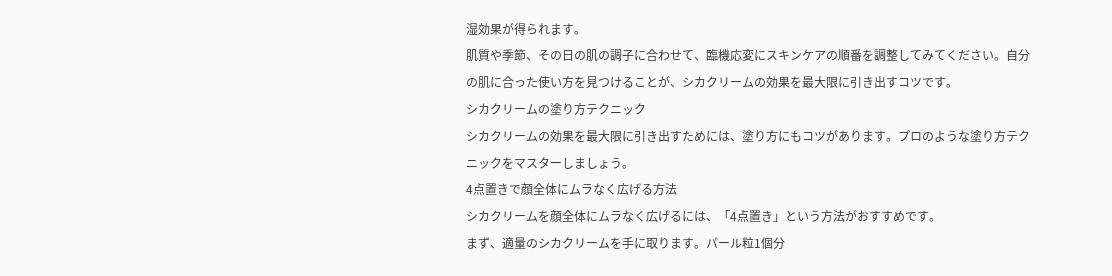湿効果が得られます。
肌質や季節、その日の肌の調子に合わせて、臨機応変にスキンケアの順番を調整してみてください。自分の肌に合った使い方を見つけることが、シカクリームの効果を最大限に引き出すコツです。
シカクリームの塗り方テクニック
シカクリームの効果を最大限に引き出すためには、塗り方にもコツがあります。プロのような塗り方テクニックをマスターしましょう。
4点置きで顔全体にムラなく広げる方法
シカクリームを顔全体にムラなく広げるには、「4点置き」という方法がおすすめです。
まず、適量のシカクリームを手に取ります。パール粒1個分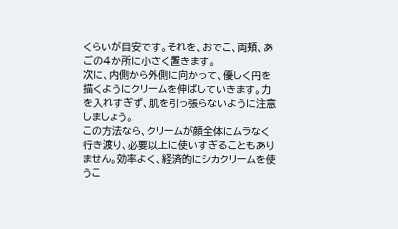くらいが目安です。それを、おでこ、両頬、あごの4か所に小さく置きます。
次に、内側から外側に向かって、優しく円を描くようにクリームを伸ばしていきます。力を入れすぎず、肌を引っ張らないように注意しましょう。
この方法なら、クリームが顔全体にムラなく行き渡り、必要以上に使いすぎることもありません。効率よく、経済的にシカクリームを使うこ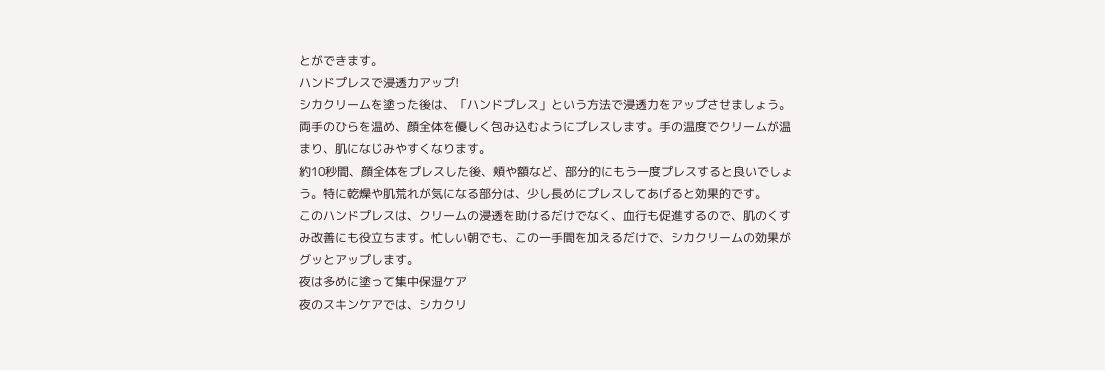とができます。
ハンドプレスで浸透力アップ!
シカクリームを塗った後は、「ハンドプレス」という方法で浸透力をアップさせましょう。
両手のひらを温め、顔全体を優しく包み込むようにプレスします。手の温度でクリームが温まり、肌になじみやすくなります。
約10秒間、顔全体をプレスした後、頬や額など、部分的にもう一度プレスすると良いでしょう。特に乾燥や肌荒れが気になる部分は、少し長めにプレスしてあげると効果的です。
このハンドプレスは、クリームの浸透を助けるだけでなく、血行も促進するので、肌のくすみ改善にも役立ちます。忙しい朝でも、この一手間を加えるだけで、シカクリームの効果がグッとアップします。
夜は多めに塗って集中保湿ケア
夜のスキンケアでは、シカクリ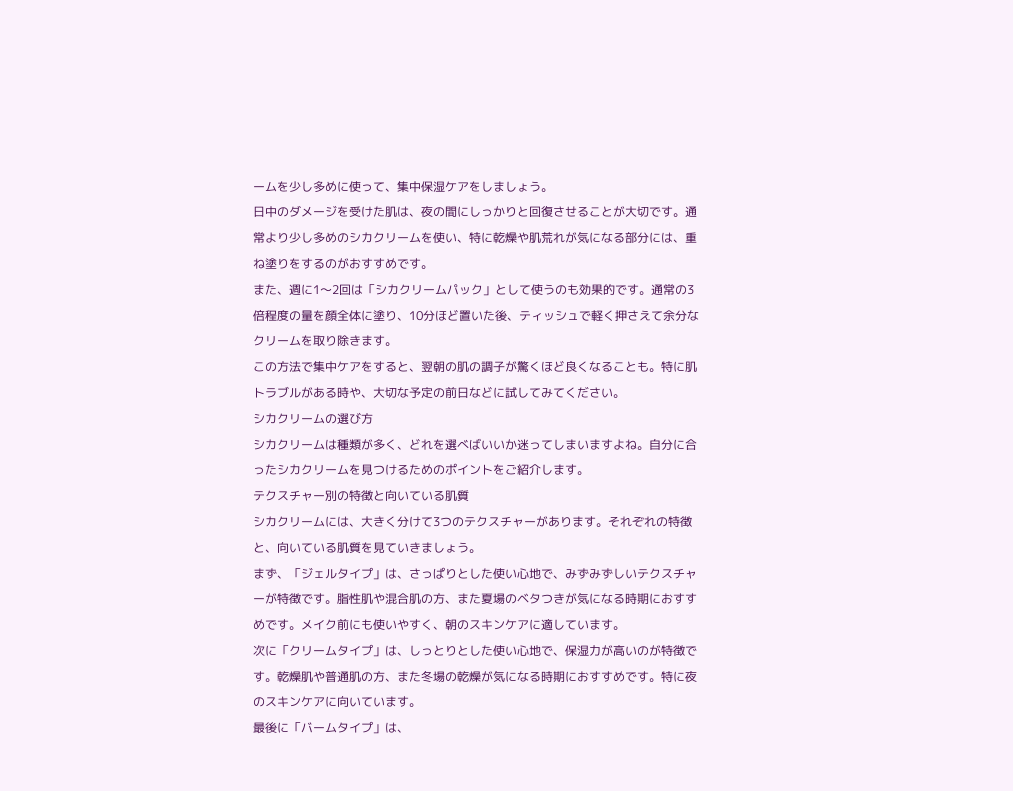ームを少し多めに使って、集中保湿ケアをしましょう。
日中のダメージを受けた肌は、夜の間にしっかりと回復させることが大切です。通常より少し多めのシカクリームを使い、特に乾燥や肌荒れが気になる部分には、重ね塗りをするのがおすすめです。
また、週に1〜2回は「シカクリームパック」として使うのも効果的です。通常の3倍程度の量を顔全体に塗り、10分ほど置いた後、ティッシュで軽く押さえて余分なクリームを取り除きます。
この方法で集中ケアをすると、翌朝の肌の調子が驚くほど良くなることも。特に肌トラブルがある時や、大切な予定の前日などに試してみてください。
シカクリームの選び方
シカクリームは種類が多く、どれを選べばいいか迷ってしまいますよね。自分に合ったシカクリームを見つけるためのポイントをご紹介します。
テクスチャー別の特徴と向いている肌質
シカクリームには、大きく分けて3つのテクスチャーがあります。それぞれの特徴と、向いている肌質を見ていきましょう。
まず、「ジェルタイプ」は、さっぱりとした使い心地で、みずみずしいテクスチャーが特徴です。脂性肌や混合肌の方、また夏場のベタつきが気になる時期におすすめです。メイク前にも使いやすく、朝のスキンケアに適しています。
次に「クリームタイプ」は、しっとりとした使い心地で、保湿力が高いのが特徴です。乾燥肌や普通肌の方、また冬場の乾燥が気になる時期におすすめです。特に夜のスキンケアに向いています。
最後に「バームタイプ」は、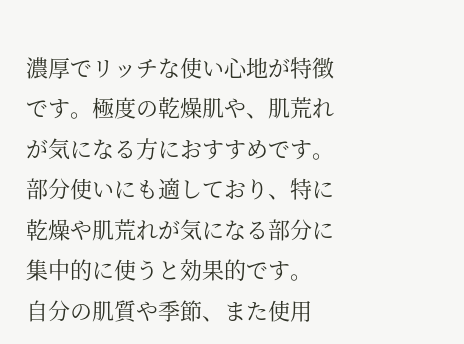濃厚でリッチな使い心地が特徴です。極度の乾燥肌や、肌荒れが気になる方におすすめです。部分使いにも適しており、特に乾燥や肌荒れが気になる部分に集中的に使うと効果的です。
自分の肌質や季節、また使用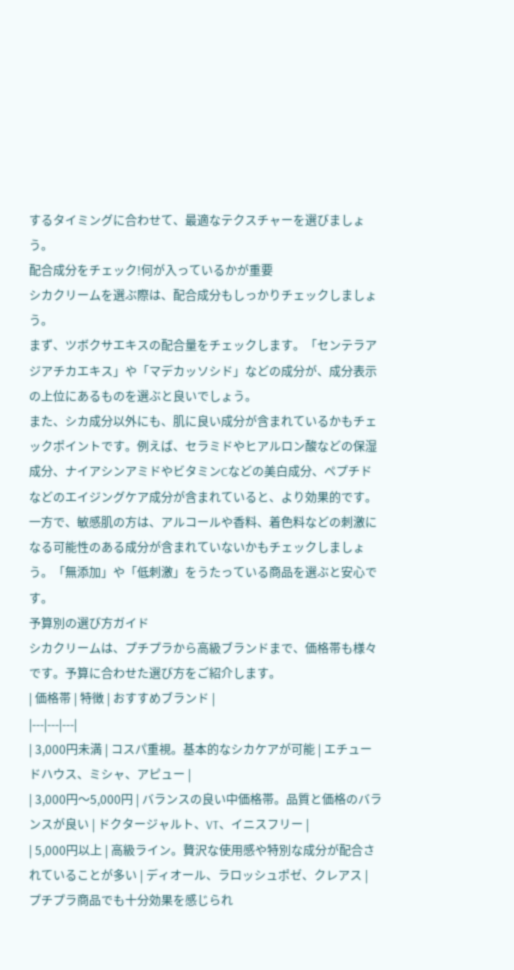するタイミングに合わせて、最適なテクスチャーを選びましょう。
配合成分をチェック!何が入っているかが重要
シカクリームを選ぶ際は、配合成分もしっかりチェックしましょう。
まず、ツボクサエキスの配合量をチェックします。「センテラアジアチカエキス」や「マデカッソシド」などの成分が、成分表示の上位にあるものを選ぶと良いでしょう。
また、シカ成分以外にも、肌に良い成分が含まれているかもチェックポイントです。例えば、セラミドやヒアルロン酸などの保湿成分、ナイアシンアミドやビタミンCなどの美白成分、ペプチドなどのエイジングケア成分が含まれていると、より効果的です。
一方で、敏感肌の方は、アルコールや香料、着色料などの刺激になる可能性のある成分が含まれていないかもチェックしましょう。「無添加」や「低刺激」をうたっている商品を選ぶと安心です。
予算別の選び方ガイド
シカクリームは、プチプラから高級ブランドまで、価格帯も様々です。予算に合わせた選び方をご紹介します。
| 価格帯 | 特徴 | おすすめブランド |
|---|---|---|
| 3,000円未満 | コスパ重視。基本的なシカケアが可能 | エチュードハウス、ミシャ、アピュー |
| 3,000円〜5,000円 | バランスの良い中価格帯。品質と価格のバランスが良い | ドクタージャルト、VT、イニスフリー |
| 5,000円以上 | 高級ライン。贅沢な使用感や特別な成分が配合されていることが多い | ディオール、ラロッシュポゼ、クレアス |
プチプラ商品でも十分効果を感じられ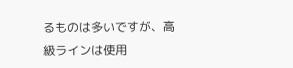るものは多いですが、高級ラインは使用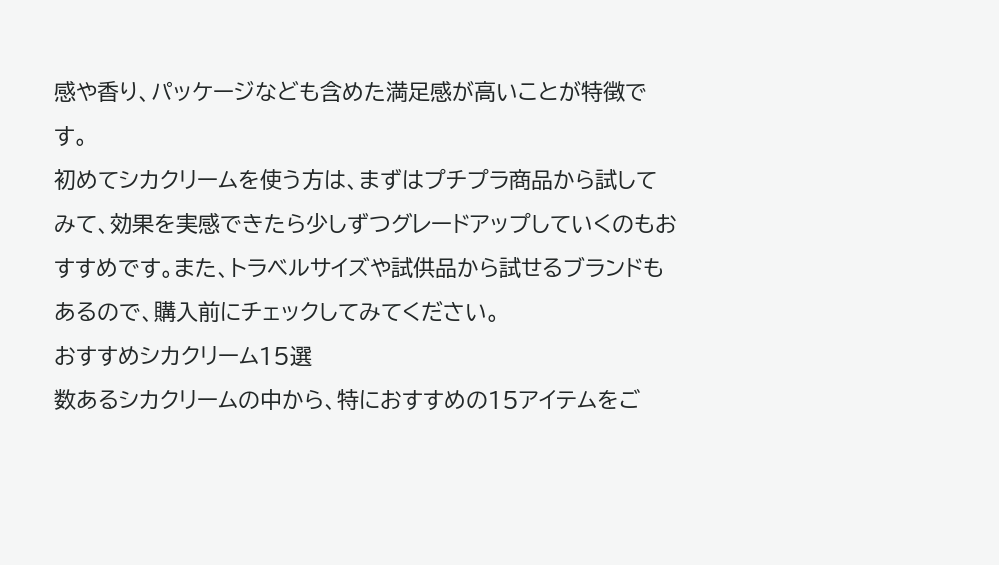感や香り、パッケージなども含めた満足感が高いことが特徴です。
初めてシカクリームを使う方は、まずはプチプラ商品から試してみて、効果を実感できたら少しずつグレードアップしていくのもおすすめです。また、トラベルサイズや試供品から試せるブランドもあるので、購入前にチェックしてみてください。
おすすめシカクリーム15選
数あるシカクリームの中から、特におすすめの15アイテムをご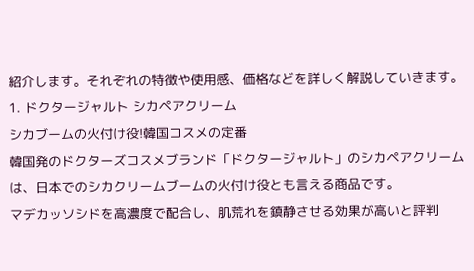紹介します。それぞれの特徴や使用感、価格などを詳しく解説していきます。
1. ドクタージャルト シカペアクリーム
シカブームの火付け役!韓国コスメの定番
韓国発のドクターズコスメブランド「ドクタージャルト」のシカペアクリームは、日本でのシカクリームブームの火付け役とも言える商品です。
マデカッソシドを高濃度で配合し、肌荒れを鎮静させる効果が高いと評判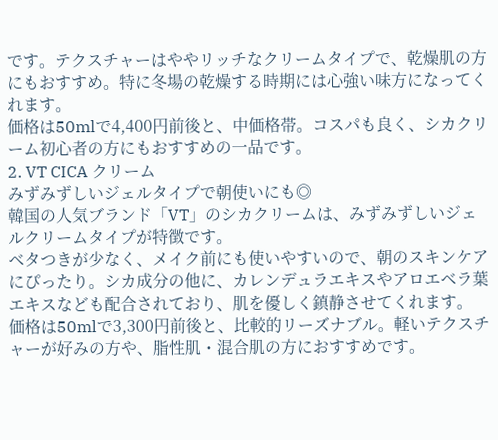です。テクスチャーはややリッチなクリームタイプで、乾燥肌の方にもおすすめ。特に冬場の乾燥する時期には心強い味方になってくれます。
価格は50mlで4,400円前後と、中価格帯。コスパも良く、シカクリーム初心者の方にもおすすめの一品です。
2. VT CICA クリーム
みずみずしいジェルタイプで朝使いにも◎
韓国の人気ブランド「VT」のシカクリームは、みずみずしいジェルクリームタイプが特徴です。
ベタつきが少なく、メイク前にも使いやすいので、朝のスキンケアにぴったり。シカ成分の他に、カレンデュラエキスやアロエベラ葉エキスなども配合されており、肌を優しく鎮静させてくれます。
価格は50mlで3,300円前後と、比較的リーズナブル。軽いテクスチャーが好みの方や、脂性肌・混合肌の方におすすめです。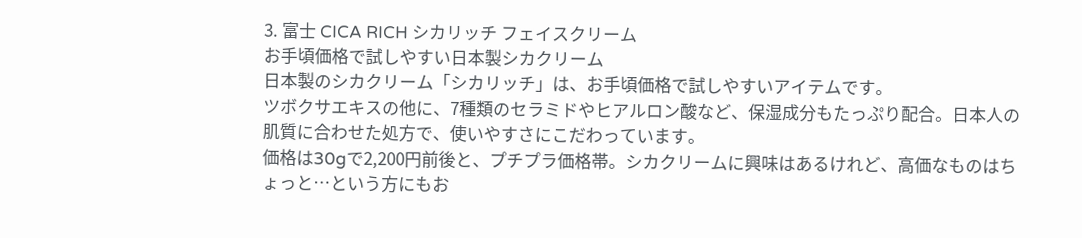3. 富士 CICA RICH シカリッチ フェイスクリーム
お手頃価格で試しやすい日本製シカクリーム
日本製のシカクリーム「シカリッチ」は、お手頃価格で試しやすいアイテムです。
ツボクサエキスの他に、7種類のセラミドやヒアルロン酸など、保湿成分もたっぷり配合。日本人の肌質に合わせた処方で、使いやすさにこだわっています。
価格は30gで2,200円前後と、プチプラ価格帯。シカクリームに興味はあるけれど、高価なものはちょっと…という方にもお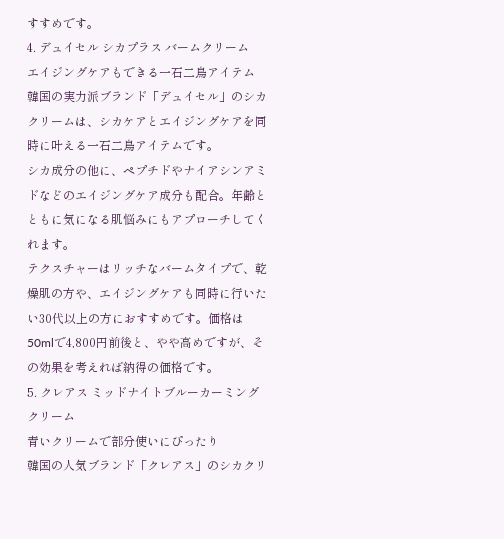すすめです。
4. デュイセル シカプラス バームクリーム
エイジングケアもできる一石二鳥アイテム
韓国の実力派ブランド「デュイセル」のシカクリームは、シカケアとエイジングケアを同時に叶える一石二鳥アイテムです。
シカ成分の他に、ペプチドやナイアシンアミドなどのエイジングケア成分も配合。年齢とともに気になる肌悩みにもアプローチしてくれます。
テクスチャーはリッチなバームタイプで、乾燥肌の方や、エイジングケアも同時に行いたい30代以上の方におすすめです。価格は50mlで4,800円前後と、やや高めですが、その効果を考えれば納得の価格です。
5. クレアス ミッドナイトブルーカーミングクリーム
青いクリームで部分使いにぴったり
韓国の人気ブランド「クレアス」のシカクリ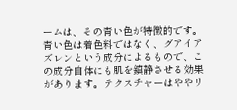ームは、その青い色が特徴的です。
青い色は着色料ではなく、グアイアズレンという成分によるもので、この成分自体にも肌を鎮静させる効果があります。テクスチャーはややリ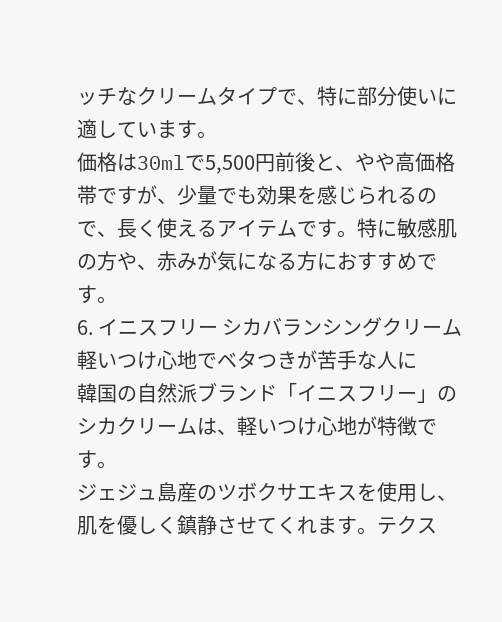ッチなクリームタイプで、特に部分使いに適しています。
価格は30mlで5,500円前後と、やや高価格帯ですが、少量でも効果を感じられるので、長く使えるアイテムです。特に敏感肌の方や、赤みが気になる方におすすめです。
6. イニスフリー シカバランシングクリーム
軽いつけ心地でベタつきが苦手な人に
韓国の自然派ブランド「イニスフリー」のシカクリームは、軽いつけ心地が特徴です。
ジェジュ島産のツボクサエキスを使用し、肌を優しく鎮静させてくれます。テクス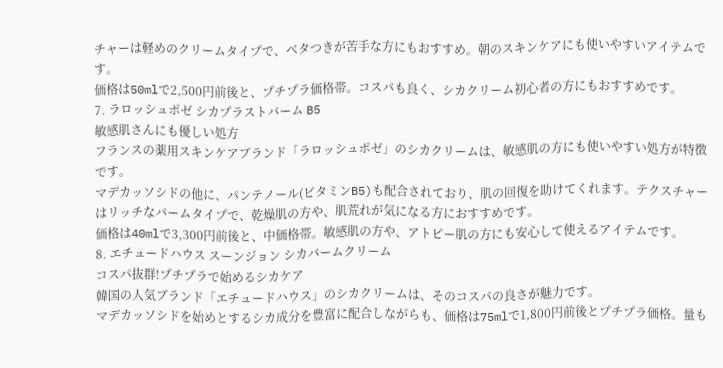チャーは軽めのクリームタイプで、ベタつきが苦手な方にもおすすめ。朝のスキンケアにも使いやすいアイテムです。
価格は50mlで2,500円前後と、プチプラ価格帯。コスパも良く、シカクリーム初心者の方にもおすすめです。
7. ラロッシュポゼ シカプラストバーム B5
敏感肌さんにも優しい処方
フランスの薬用スキンケアブランド「ラロッシュポゼ」のシカクリームは、敏感肌の方にも使いやすい処方が特徴です。
マデカッソシドの他に、パンテノール(ビタミンB5)も配合されており、肌の回復を助けてくれます。テクスチャーはリッチなバームタイプで、乾燥肌の方や、肌荒れが気になる方におすすめです。
価格は40mlで3,300円前後と、中価格帯。敏感肌の方や、アトピー肌の方にも安心して使えるアイテムです。
8. エチュードハウス スーンジョン シカバームクリーム
コスパ抜群!プチプラで始めるシカケア
韓国の人気ブランド「エチュードハウス」のシカクリームは、そのコスパの良さが魅力です。
マデカッソシドを始めとするシカ成分を豊富に配合しながらも、価格は75mlで1,800円前後とプチプラ価格。量も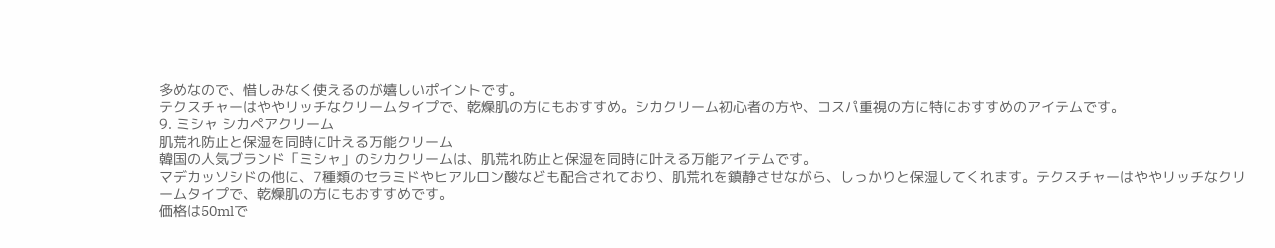多めなので、惜しみなく使えるのが嬉しいポイントです。
テクスチャーはややリッチなクリームタイプで、乾燥肌の方にもおすすめ。シカクリーム初心者の方や、コスパ重視の方に特におすすめのアイテムです。
9. ミシャ シカペアクリーム
肌荒れ防止と保湿を同時に叶える万能クリーム
韓国の人気ブランド「ミシャ」のシカクリームは、肌荒れ防止と保湿を同時に叶える万能アイテムです。
マデカッソシドの他に、7種類のセラミドやヒアルロン酸なども配合されており、肌荒れを鎮静させながら、しっかりと保湿してくれます。テクスチャーはややリッチなクリームタイプで、乾燥肌の方にもおすすめです。
価格は50mlで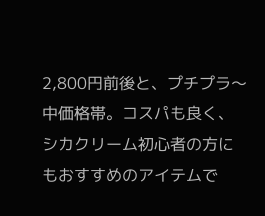2,800円前後と、プチプラ〜中価格帯。コスパも良く、シカクリーム初心者の方にもおすすめのアイテムで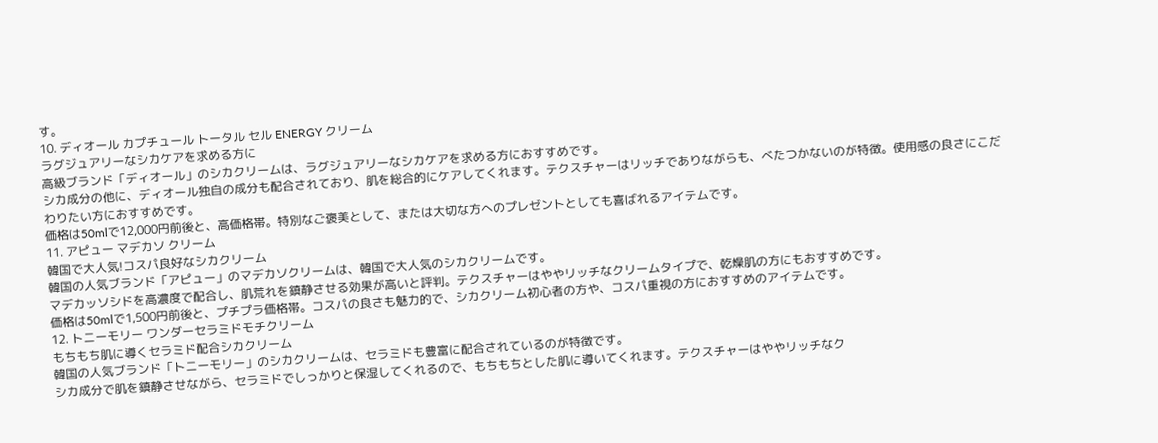す。
10. ディオール カプチュール トータル セル ENERGY クリーム
ラグジュアリーなシカケアを求める方に
高級ブランド「ディオール」のシカクリームは、ラグジュアリーなシカケアを求める方におすすめです。
シカ成分の他に、ディオール独自の成分も配合されており、肌を総合的にケアしてくれます。テクスチャーはリッチでありながらも、べたつかないのが特徴。使用感の良さにこだわりたい方におすすめです。
価格は50mlで12,000円前後と、高価格帯。特別なご褒美として、または大切な方へのプレゼントとしても喜ばれるアイテムです。
11. アピュー マデカソ クリーム
韓国で大人気!コスパ良好なシカクリーム
韓国の人気ブランド「アピュー」のマデカソクリームは、韓国で大人気のシカクリームです。
マデカッソシドを高濃度で配合し、肌荒れを鎮静させる効果が高いと評判。テクスチャーはややリッチなクリームタイプで、乾燥肌の方にもおすすめです。
価格は50mlで1,500円前後と、プチプラ価格帯。コスパの良さも魅力的で、シカクリーム初心者の方や、コスパ重視の方におすすめのアイテムです。
12. トニーモリー ワンダーセラミドモチクリーム
もちもち肌に導くセラミド配合シカクリーム
韓国の人気ブランド「トニーモリー」のシカクリームは、セラミドも豊富に配合されているのが特徴です。
シカ成分で肌を鎮静させながら、セラミドでしっかりと保湿してくれるので、もちもちとした肌に導いてくれます。テクスチャーはややリッチなク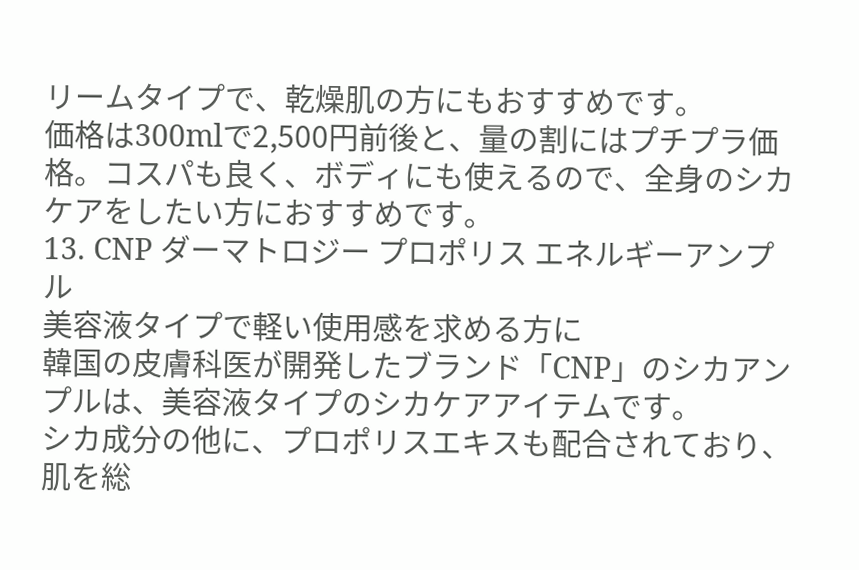リームタイプで、乾燥肌の方にもおすすめです。
価格は300mlで2,500円前後と、量の割にはプチプラ価格。コスパも良く、ボディにも使えるので、全身のシカケアをしたい方におすすめです。
13. CNP ダーマトロジー プロポリス エネルギーアンプル
美容液タイプで軽い使用感を求める方に
韓国の皮膚科医が開発したブランド「CNP」のシカアンプルは、美容液タイプのシカケアアイテムです。
シカ成分の他に、プロポリスエキスも配合されており、肌を総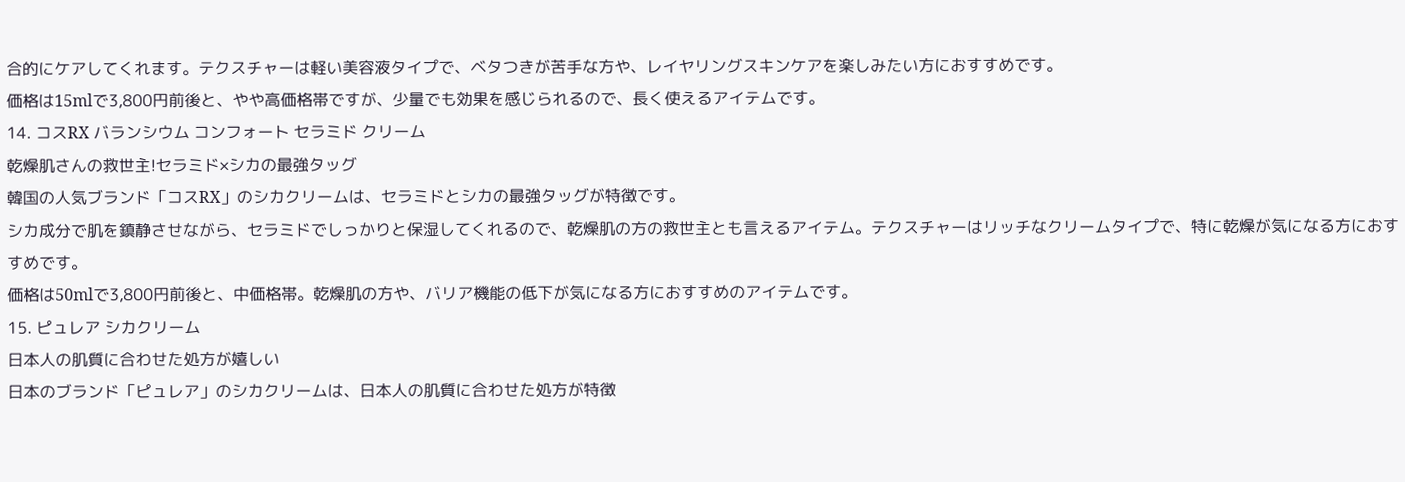合的にケアしてくれます。テクスチャーは軽い美容液タイプで、ベタつきが苦手な方や、レイヤリングスキンケアを楽しみたい方におすすめです。
価格は15mlで3,800円前後と、やや高価格帯ですが、少量でも効果を感じられるので、長く使えるアイテムです。
14. コスRX バランシウム コンフォート セラミド クリーム
乾燥肌さんの救世主!セラミド×シカの最強タッグ
韓国の人気ブランド「コスRX」のシカクリームは、セラミドとシカの最強タッグが特徴です。
シカ成分で肌を鎮静させながら、セラミドでしっかりと保湿してくれるので、乾燥肌の方の救世主とも言えるアイテム。テクスチャーはリッチなクリームタイプで、特に乾燥が気になる方におすすめです。
価格は50mlで3,800円前後と、中価格帯。乾燥肌の方や、バリア機能の低下が気になる方におすすめのアイテムです。
15. ピュレア シカクリーム
日本人の肌質に合わせた処方が嬉しい
日本のブランド「ピュレア」のシカクリームは、日本人の肌質に合わせた処方が特徴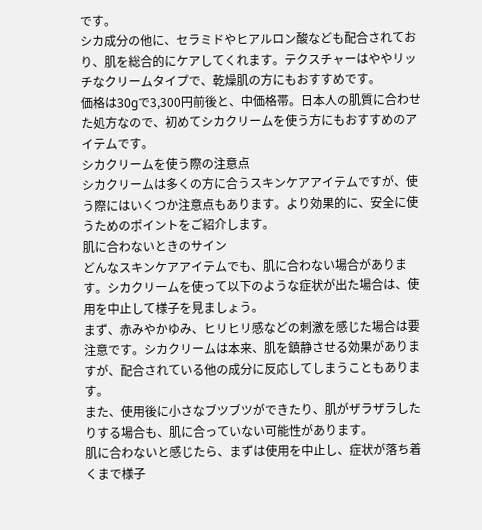です。
シカ成分の他に、セラミドやヒアルロン酸なども配合されており、肌を総合的にケアしてくれます。テクスチャーはややリッチなクリームタイプで、乾燥肌の方にもおすすめです。
価格は30gで3,300円前後と、中価格帯。日本人の肌質に合わせた処方なので、初めてシカクリームを使う方にもおすすめのアイテムです。
シカクリームを使う際の注意点
シカクリームは多くの方に合うスキンケアアイテムですが、使う際にはいくつか注意点もあります。より効果的に、安全に使うためのポイントをご紹介します。
肌に合わないときのサイン
どんなスキンケアアイテムでも、肌に合わない場合があります。シカクリームを使って以下のような症状が出た場合は、使用を中止して様子を見ましょう。
まず、赤みやかゆみ、ヒリヒリ感などの刺激を感じた場合は要注意です。シカクリームは本来、肌を鎮静させる効果がありますが、配合されている他の成分に反応してしまうこともあります。
また、使用後に小さなブツブツができたり、肌がザラザラしたりする場合も、肌に合っていない可能性があります。
肌に合わないと感じたら、まずは使用を中止し、症状が落ち着くまで様子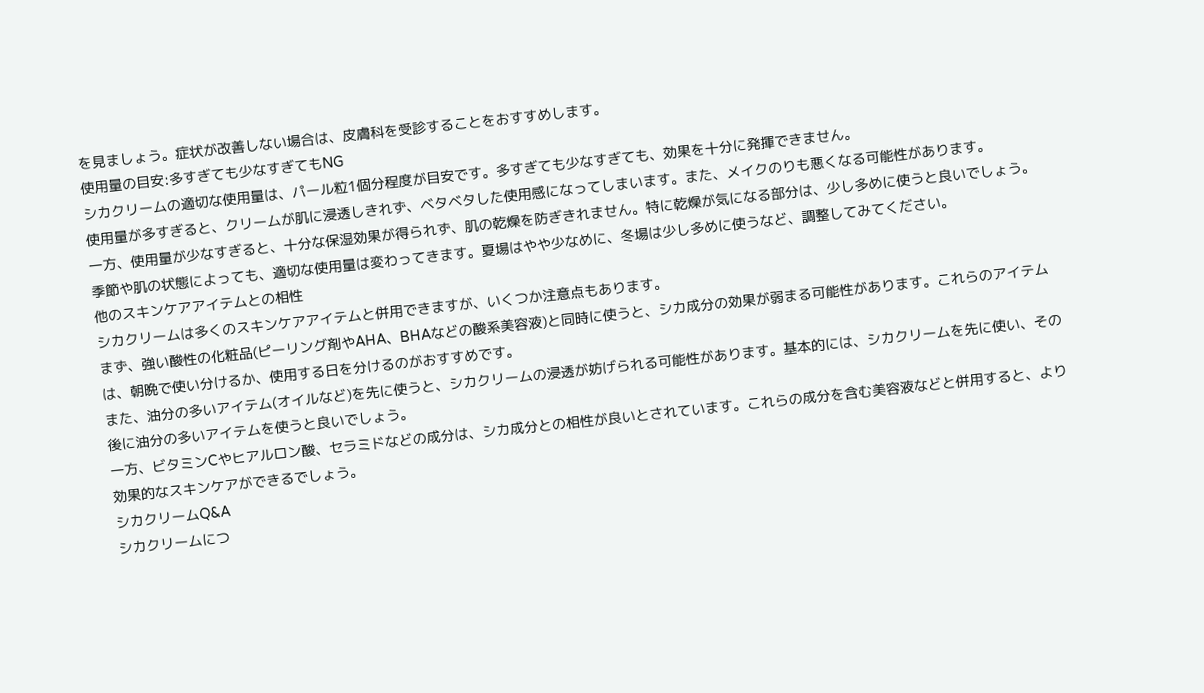を見ましょう。症状が改善しない場合は、皮膚科を受診することをおすすめします。
使用量の目安:多すぎても少なすぎてもNG
シカクリームの適切な使用量は、パール粒1個分程度が目安です。多すぎても少なすぎても、効果を十分に発揮できません。
使用量が多すぎると、クリームが肌に浸透しきれず、ベタベタした使用感になってしまいます。また、メイクのりも悪くなる可能性があります。
一方、使用量が少なすぎると、十分な保湿効果が得られず、肌の乾燥を防ぎきれません。特に乾燥が気になる部分は、少し多めに使うと良いでしょう。
季節や肌の状態によっても、適切な使用量は変わってきます。夏場はやや少なめに、冬場は少し多めに使うなど、調整してみてください。
他のスキンケアアイテムとの相性
シカクリームは多くのスキンケアアイテムと併用できますが、いくつか注意点もあります。
まず、強い酸性の化粧品(ピーリング剤やAHA、BHAなどの酸系美容液)と同時に使うと、シカ成分の効果が弱まる可能性があります。これらのアイテムは、朝晩で使い分けるか、使用する日を分けるのがおすすめです。
また、油分の多いアイテム(オイルなど)を先に使うと、シカクリームの浸透が妨げられる可能性があります。基本的には、シカクリームを先に使い、その後に油分の多いアイテムを使うと良いでしょう。
一方、ビタミンCやヒアルロン酸、セラミドなどの成分は、シカ成分との相性が良いとされています。これらの成分を含む美容液などと併用すると、より効果的なスキンケアができるでしょう。
シカクリームQ&A
シカクリームにつ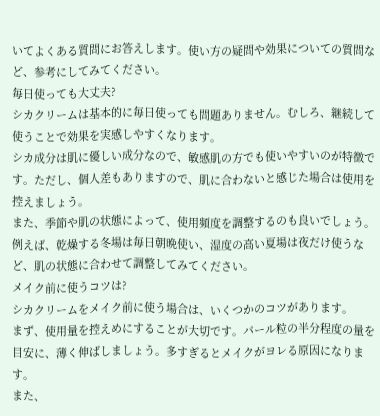いてよくある質問にお答えします。使い方の疑問や効果についての質問など、参考にしてみてください。
毎日使っても大丈夫?
シカクリームは基本的に毎日使っても問題ありません。むしろ、継続して使うことで効果を実感しやすくなります。
シカ成分は肌に優しい成分なので、敏感肌の方でも使いやすいのが特徴です。ただし、個人差もありますので、肌に合わないと感じた場合は使用を控えましょう。
また、季節や肌の状態によって、使用頻度を調整するのも良いでしょう。例えば、乾燥する冬場は毎日朝晩使い、湿度の高い夏場は夜だけ使うなど、肌の状態に合わせて調整してみてください。
メイク前に使うコツは?
シカクリームをメイク前に使う場合は、いくつかのコツがあります。
まず、使用量を控えめにすることが大切です。パール粒の半分程度の量を目安に、薄く伸ばしましょう。多すぎるとメイクがヨレる原因になります。
また、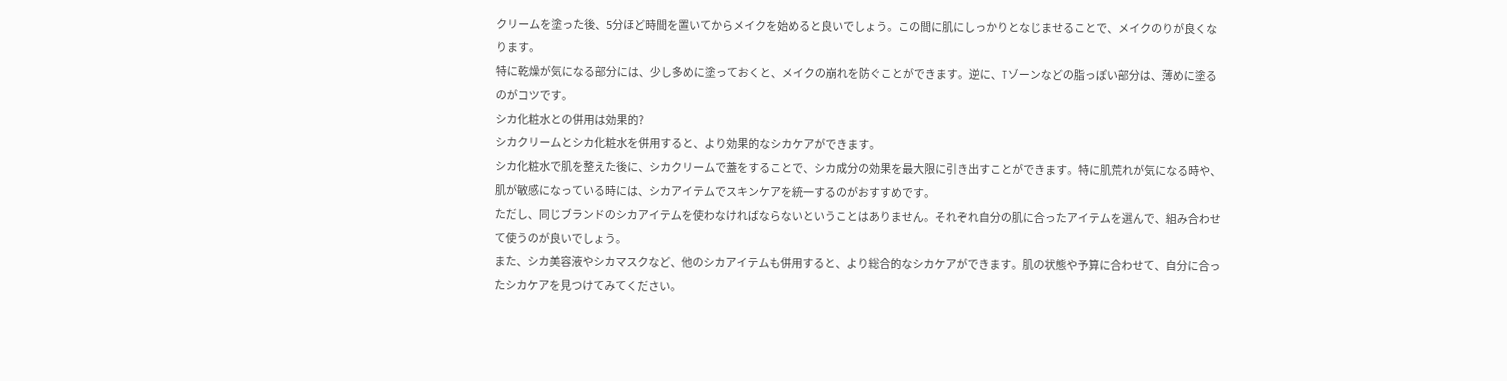クリームを塗った後、5分ほど時間を置いてからメイクを始めると良いでしょう。この間に肌にしっかりとなじませることで、メイクのりが良くなります。
特に乾燥が気になる部分には、少し多めに塗っておくと、メイクの崩れを防ぐことができます。逆に、Tゾーンなどの脂っぽい部分は、薄めに塗るのがコツです。
シカ化粧水との併用は効果的?
シカクリームとシカ化粧水を併用すると、より効果的なシカケアができます。
シカ化粧水で肌を整えた後に、シカクリームで蓋をすることで、シカ成分の効果を最大限に引き出すことができます。特に肌荒れが気になる時や、肌が敏感になっている時には、シカアイテムでスキンケアを統一するのがおすすめです。
ただし、同じブランドのシカアイテムを使わなければならないということはありません。それぞれ自分の肌に合ったアイテムを選んで、組み合わせて使うのが良いでしょう。
また、シカ美容液やシカマスクなど、他のシカアイテムも併用すると、より総合的なシカケアができます。肌の状態や予算に合わせて、自分に合ったシカケアを見つけてみてください。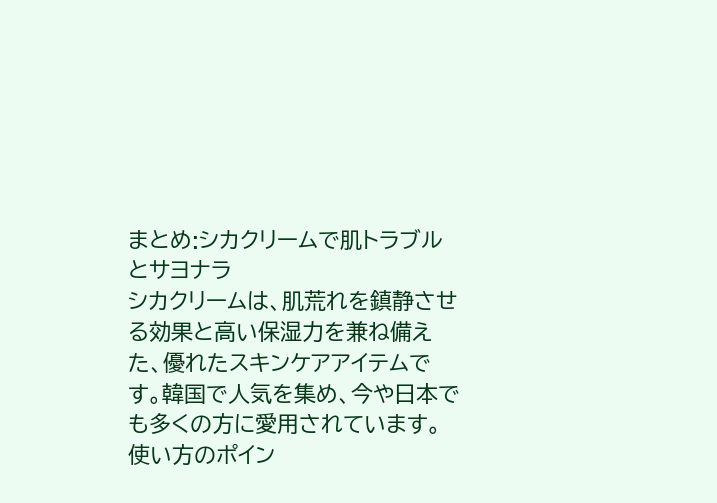まとめ:シカクリームで肌トラブルとサヨナラ
シカクリームは、肌荒れを鎮静させる効果と高い保湿力を兼ね備えた、優れたスキンケアアイテムです。韓国で人気を集め、今や日本でも多くの方に愛用されています。
使い方のポイン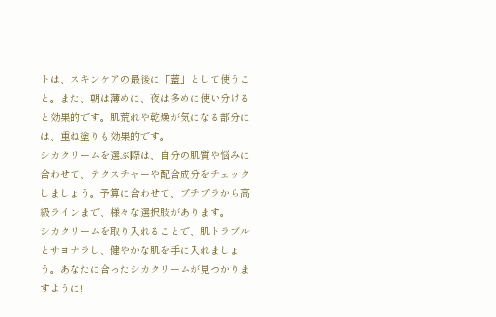トは、スキンケアの最後に「蓋」として使うこと。また、朝は薄めに、夜は多めに使い分けると効果的です。肌荒れや乾燥が気になる部分には、重ね塗りも効果的です。
シカクリームを選ぶ際は、自分の肌質や悩みに合わせて、テクスチャーや配合成分をチェックしましょう。予算に合わせて、プチプラから高級ラインまで、様々な選択肢があります。
シカクリームを取り入れることで、肌トラブルとサヨナラし、健やかな肌を手に入れましょう。あなたに合ったシカクリームが見つかりますように!